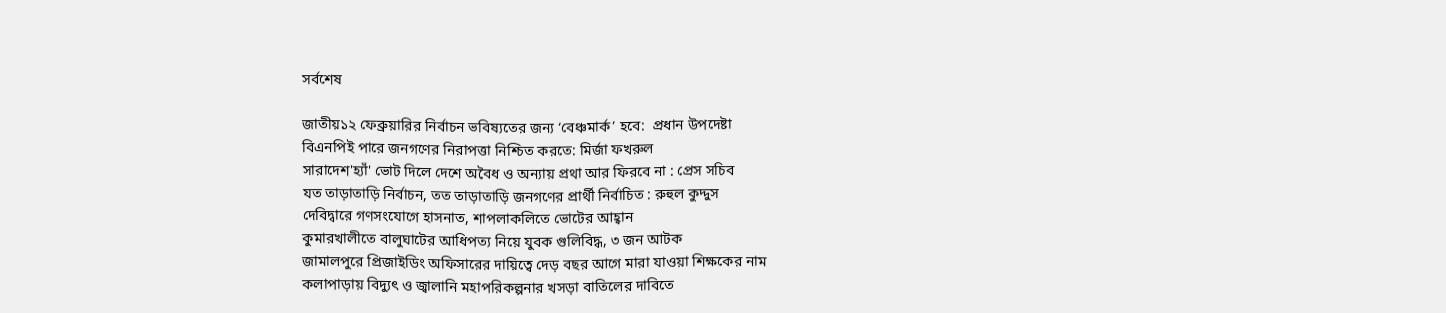সর্বশেষ

জাতীয়১২ ফেব্রুয়ারির নির্বাচন ভবিষ্যতের জন্য ‘বেঞ্চমার্ক’ হবে:  প্রধান উপদেষ্টা
বিএনপিই পারে জনগণের নিরাপত্তা নিশ্চিত করতে: মির্জা ফখরুল
সারাদেশ'হ্যাঁ' ভোট দিলে দেশে অবৈধ ও অন্যায় প্রথা আর ফিরবে না : প্রেস সচিব
যত তাড়াতাড়ি নির্বাচন, তত তাড়াতাড়ি জনগণের প্রার্থী নির্বাচিত : রুহুল কুদ্দুস
দেবিদ্বারে গণসংযোগে হাসনাত, শাপলাকলিতে ভোটের আহ্বান
কুমারখালীতে বালুঘাটের আধিপত্য নিয়ে যুবক গুলিবিদ্ধ, ৩ জন আটক
জামালপুরে প্রিজাইডিং অফিসারের দায়িত্বে দেড় বছর আগে মারা যাওয়া শিক্ষকের নাম
কলাপাড়ায় বিদ্যুৎ ও জ্বালানি মহাপরিকল্পনার খসড়া বাতিলের দাবিতে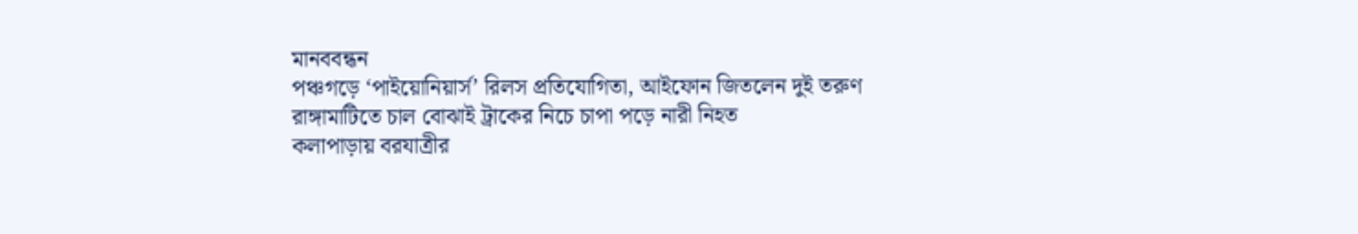মানববন্ধন
পঞ্চগড়ে ‘পাইয়োনিয়ার্স’ রিলস প্রতিযোগিতা, আইফোন জিতলেন দুই তরুণ
রাঙ্গামাটিতে চাল বোঝাই ট্রাকের নিচে চাপা পড়ে নারী নিহত
কলাপাড়ায় বরযাত্রীর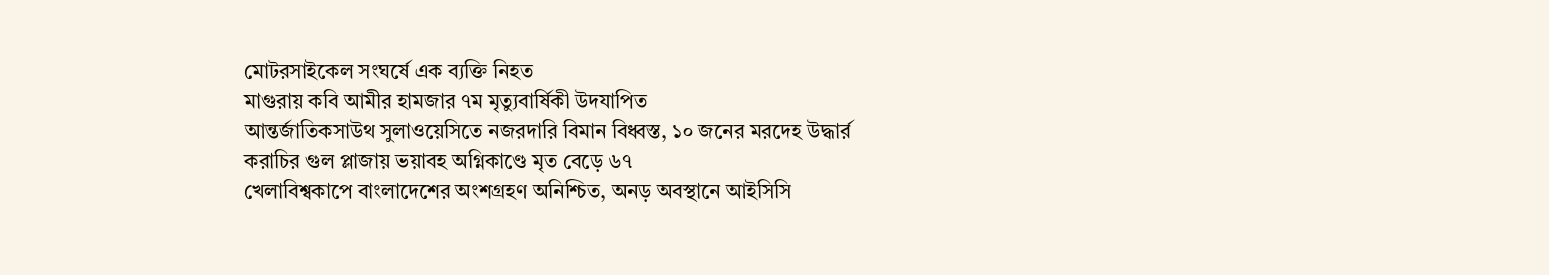মোটরসাইকেল সংঘর্ষে এক ব্যক্তি নিহত
মাগুরায় কবি আমীর হামজার ৭ম মৃত্যুবার্ষিকী উদযাপিত
আন্তর্জাতিকসাউথ সুলাওয়েসিতে নজরদারি বিমান বিধ্বস্ত, ১০ জনের মরদেহ উদ্ধার্র
করাচির গুল প্লাজায় ভয়াবহ অগ্নিকাণ্ডে মৃত বেড়ে ৬৭
খেলাবিশ্বকাপে বাংলাদেশের অংশগ্রহণ অনিশ্চিত, অনড় অবস্থানে আইসিসি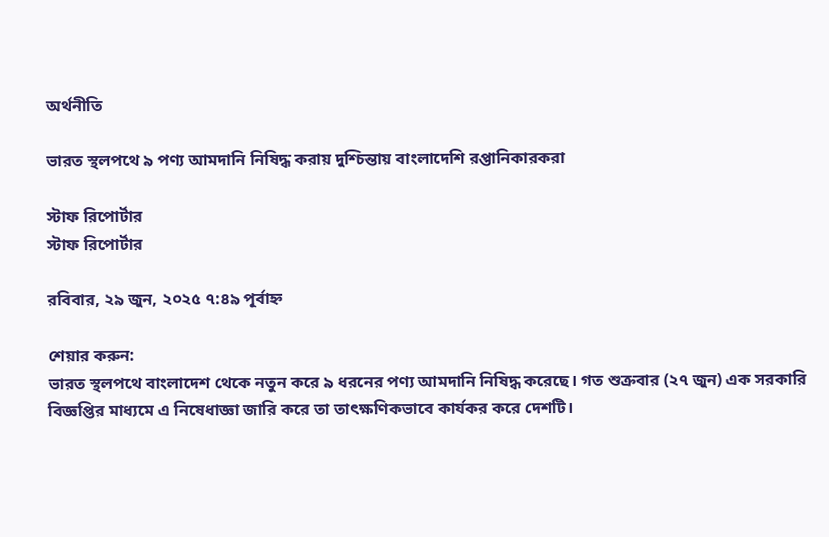অর্থনীতি

ভারত স্থলপথে ৯ পণ্য আমদানি নিষিদ্ধ করায় দুশ্চিন্তায় বাংলাদেশি রপ্তানিকারকরা

স্টাফ রিপোর্টার
স্টাফ রিপোর্টার

রবিবার, ২৯ জুন, ২০২৫ ৭:৪৯ পূর্বাহ্ন

শেয়ার করুন:
ভারত স্থলপথে বাংলাদেশ থেকে নতুন করে ৯ ধরনের পণ্য আমদানি নিষিদ্ধ করেছে। গত শুক্রবার (২৭ জুন) এক সরকারি বিজ্ঞপ্তির মাধ্যমে এ নিষেধাজ্ঞা জারি করে তা তাৎক্ষণিকভাবে কার্যকর করে দেশটি।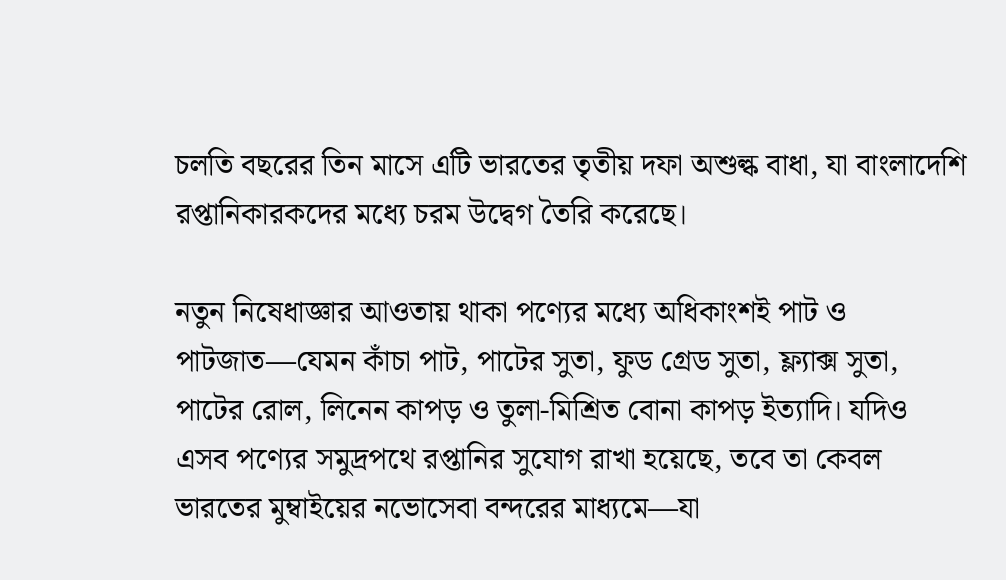চলতি বছরের তিন মাসে এটি ভারতের তৃতীয় দফা অশুল্ক বাধা, যা বাংলাদেশি রপ্তানিকারকদের মধ্যে চরম উদ্বেগ তৈরি করেছে।

নতুন নিষেধাজ্ঞার আওতায় থাকা পণ্যের মধ্যে অধিকাংশই পাট ও পাটজাত—যেমন কাঁচা পাট, পাটের সুতা, ফুড গ্রেড সুতা, ফ্ল্যাক্স সুতা, পাটের রোল, লিনেন কাপড় ও তুলা-মিশ্রিত বোনা কাপড় ইত্যাদি। যদিও এসব পণ্যের সমুদ্রপথে রপ্তানির সুযোগ রাখা হয়েছে, তবে তা কেবল ভারতের মুম্বাইয়ের নভোসেবা বন্দরের মাধ্যমে—যা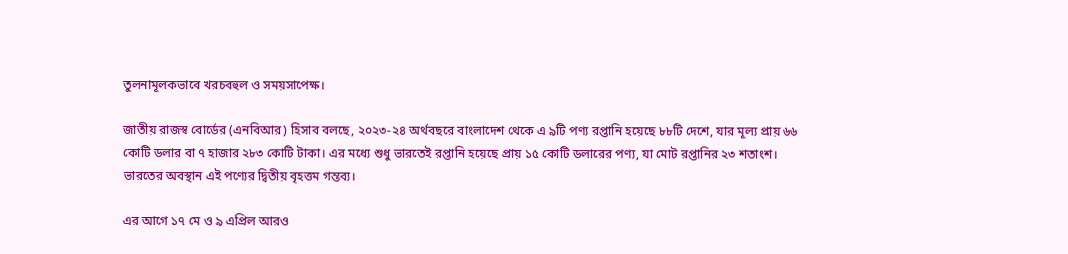তুলনামূলকভাবে খরচবহুল ও সময়সাপেক্ষ।

জাতীয় রাজস্ব বোর্ডের (এনবিআর) হিসাব বলছে, ২০২৩-২৪ অর্থবছরে বাংলাদেশ থেকে এ ৯টি পণ্য রপ্তানি হয়েছে ৮৮টি দেশে, যার মূল্য প্রায় ৬৬ কোটি ডলার বা ৭ হাজার ২৮৩ কোটি টাকা। এর মধ্যে শুধু ভারতেই রপ্তানি হয়েছে প্রায় ১৫ কোটি ডলারের পণ্য, যা মোট রপ্তানির ২৩ শতাংশ। ভারতের অবস্থান এই পণ্যের দ্বিতীয় বৃহত্তম গন্তব্য।

এর আগে ১৭ মে ও ৯ এপ্রিল আরও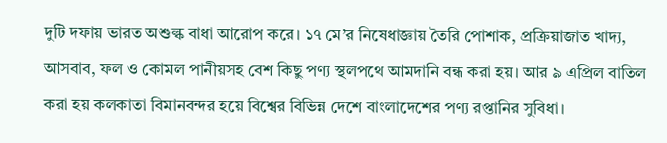দুটি দফায় ভারত অশুল্ক বাধা আরোপ করে। ১৭ মে’র নিষেধাজ্ঞায় তৈরি পোশাক, প্রক্রিয়াজাত খাদ্য, আসবাব, ফল ও কোমল পানীয়সহ বেশ কিছু পণ্য স্থলপথে আমদানি বন্ধ করা হয়। আর ৯ এপ্রিল বাতিল করা হয় কলকাতা বিমানবন্দর হয়ে বিশ্বের বিভিন্ন দেশে বাংলাদেশের পণ্য রপ্তানির সুবিধা।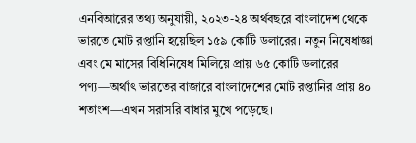এনবিআরের তথ্য অনুযায়ী, ২০২৩-২৪ অর্থবছরে বাংলাদেশ থেকে ভারতে মোট রপ্তানি হয়েছিল ১৫৯ কোটি ডলারের। নতুন নিষেধাজ্ঞা এবং মে মাসের বিধিনিষেধ মিলিয়ে প্রায় ৬৫ কোটি ডলারের পণ্য—অর্থাৎ ভারতের বাজারে বাংলাদেশের মোট রপ্তানির প্রায় ৪০ শতাংশ—এখন সরাসরি বাধার মুখে পড়েছে।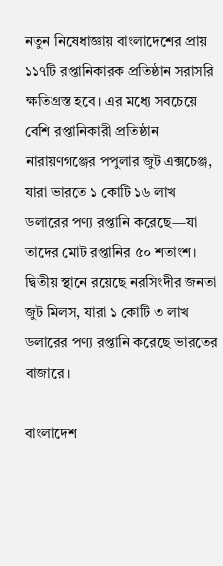নতুন নিষেধাজ্ঞায় বাংলাদেশের প্রায় ১১৭টি রপ্তানিকারক প্রতিষ্ঠান সরাসরি ক্ষতিগ্রস্ত হবে। এর মধ্যে সবচেয়ে বেশি রপ্তানিকারী প্রতিষ্ঠান নারায়ণগঞ্জের পপুলার জুট এক্সচেঞ্জ, যারা ভারতে ১ কোটি ১৬ লাখ ডলারের পণ্য রপ্তানি করেছে—যা তাদের মোট রপ্তানির ৫০ শতাংশ। দ্বিতীয় স্থানে রয়েছে নরসিংদীর জনতা জুট মিলস, যারা ১ কোটি ৩ লাখ ডলারের পণ্য রপ্তানি করেছে ভারতের বাজারে।

বাংলাদেশ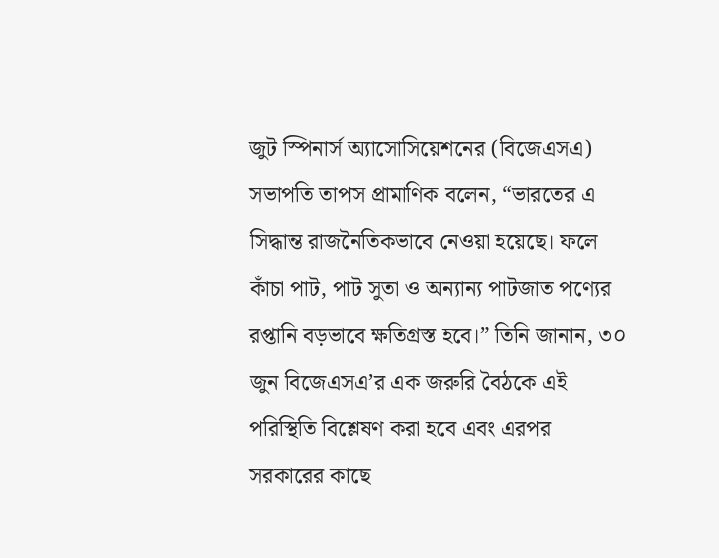জুট স্পিনার্স অ্যাসোসিয়েশনের (বিজেএসএ) সভাপতি তাপস প্রামাণিক বলেন, “ভারতের এ সিদ্ধান্ত রাজনৈতিকভাবে নেওয়া হয়েছে। ফলে কাঁচা পাট, পাট সুতা ও অন্যান্য পাটজাত পণ্যের রপ্তানি বড়ভাবে ক্ষতিগ্রস্ত হবে।” তিনি জানান, ৩০ জুন বিজেএসএ’র এক জরুরি বৈঠকে এই পরিস্থিতি বিশ্লেষণ করা হবে এবং এরপর সরকারের কাছে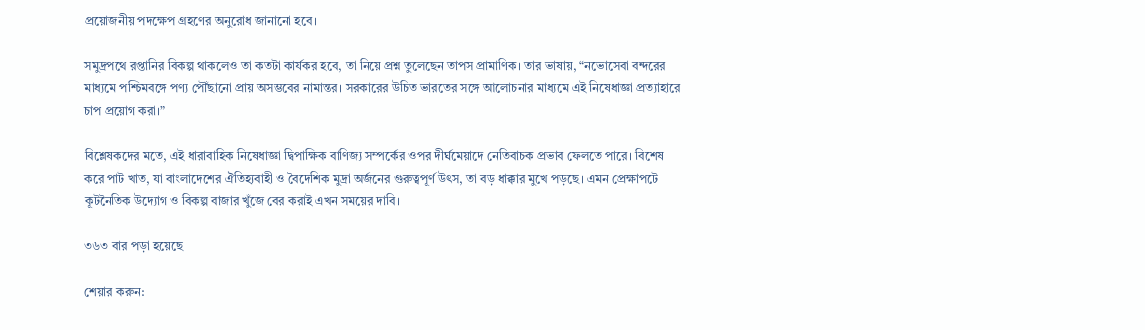প্রয়োজনীয় পদক্ষেপ গ্রহণের অনুরোধ জানানো হবে।

সমুদ্রপথে রপ্তানির বিকল্প থাকলেও তা কতটা কার্যকর হবে, তা নিয়ে প্রশ্ন তুলেছেন তাপস প্রামাণিক। তার ভাষায়, “নভোসেবা বন্দরের মাধ্যমে পশ্চিমবঙ্গে পণ্য পৌঁছানো প্রায় অসম্ভবের নামান্তর। সরকারের উচিত ভারতের সঙ্গে আলোচনার মাধ্যমে এই নিষেধাজ্ঞা প্রত্যাহারে চাপ প্রয়োগ করা।”

বিশ্লেষকদের মতে, এই ধারাবাহিক নিষেধাজ্ঞা দ্বিপাক্ষিক বাণিজ্য সম্পর্কের ওপর দীর্ঘমেয়াদে নেতিবাচক প্রভাব ফেলতে পারে। বিশেষ করে পাট খাত, যা বাংলাদেশের ঐতিহ্যবাহী ও বৈদেশিক মুদ্রা অর্জনের গুরুত্বপূর্ণ উৎস, তা বড় ধাক্কার মুখে পড়ছে। এমন প্রেক্ষাপটে কূটনৈতিক উদ্যোগ ও বিকল্প বাজার খুঁজে বের করাই এখন সময়ের দাবি।

৩৬৩ বার পড়া হয়েছে

শেয়ার করুন: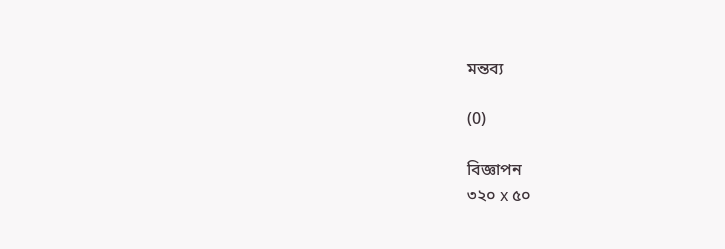মন্তব্য

(0)

বিজ্ঞাপন
৩২০ x ৫০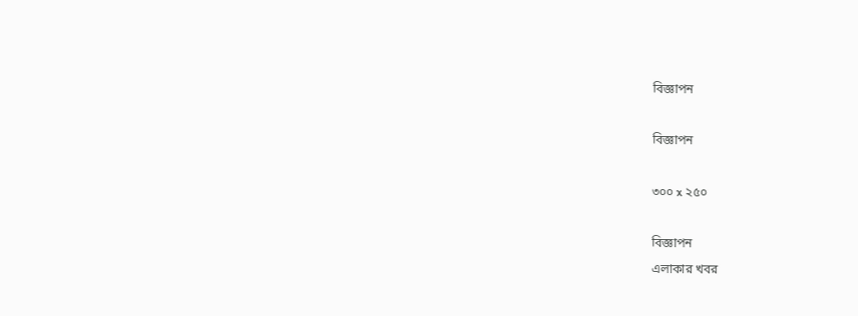বিজ্ঞাপন

বিজ্ঞাপন

৩০০ x ২৫০

বিজ্ঞাপন
এলাকার খবর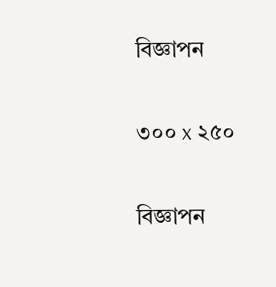বিজ্ঞাপন

৩০০ x ২৫০

বিজ্ঞাপন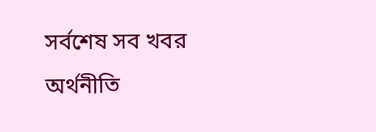সর্বশেষ সব খবর
অর্থনীতি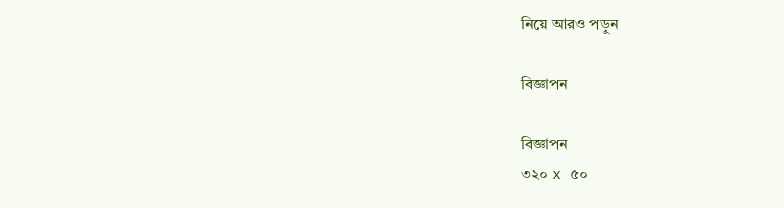নিয়ে আরও পড়ুন

বিজ্ঞাপন

বিজ্ঞাপন
৩২০ x ৫০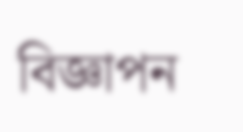বিজ্ঞাপন